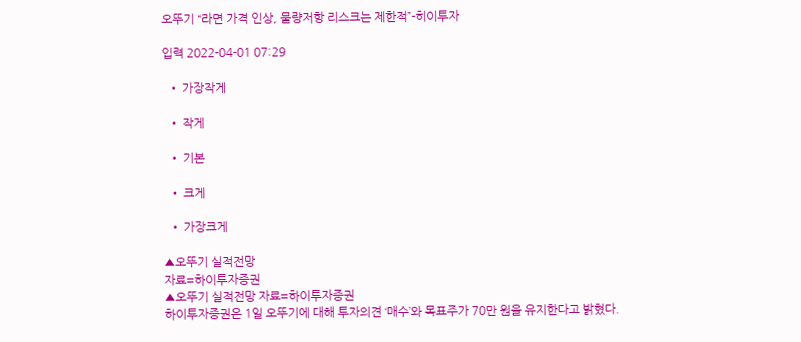오뚜기 “라면 가격 인상, 물량저항 리스크는 제한적”-히이투자

입력 2022-04-01 07:29

  • 가장작게

  • 작게

  • 기본

  • 크게

  • 가장크게

▲오뚜기 실적전망
자료=하이투자증권
▲오뚜기 실적전망 자료=하이투자증권
하이투자증권은 1일 오뚜기에 대해 투자의견 ‘매수’와 목표주가 70만 원을 유지한다고 밝혔다.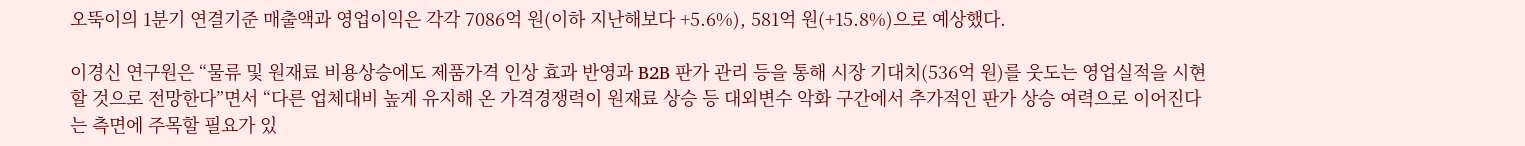오뚝이의 1분기 연결기준 매출액과 영업이익은 각각 7086억 원(이하 지난해보다 +5.6%), 581억 원(+15.8%)으로 예상했다.

이경신 연구원은 “물류 및 원재료 비용상승에도 제품가격 인상 효과 반영과 B2B 판가 관리 등을 통해 시장 기대치(536억 원)를 웃도는 영업실적을 시현할 것으로 전망한다”면서 “다른 업체대비 높게 유지해 온 가격경쟁력이 원재료 상승 등 대외변수 악화 구간에서 추가적인 판가 상승 여력으로 이어진다는 측면에 주목할 필요가 있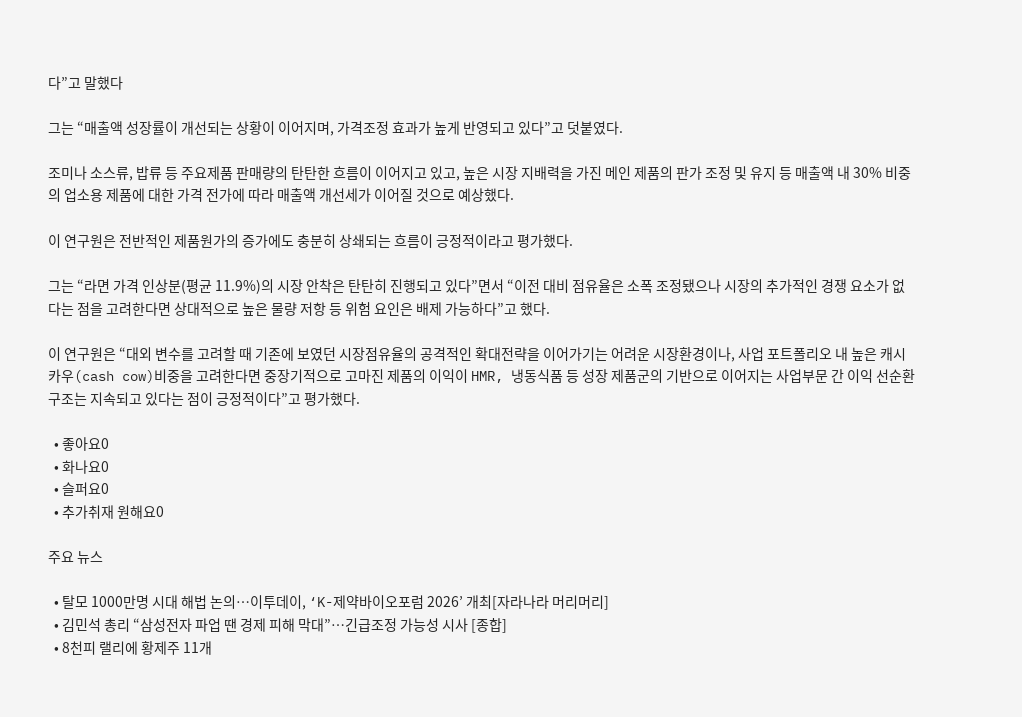다”고 말했다

그는 “매출액 성장률이 개선되는 상황이 이어지며, 가격조정 효과가 높게 반영되고 있다”고 덧붙였다.

조미나 소스류, 밥류 등 주요제품 판매량의 탄탄한 흐름이 이어지고 있고, 높은 시장 지배력을 가진 메인 제품의 판가 조정 및 유지 등 매출액 내 30% 비중의 업소용 제품에 대한 가격 전가에 따라 매출액 개선세가 이어질 것으로 예상했다.

이 연구원은 전반적인 제품원가의 증가에도 충분히 상쇄되는 흐름이 긍정적이라고 평가했다.

그는 “라면 가격 인상분(평균 11.9%)의 시장 안착은 탄탄히 진행되고 있다”면서 “이전 대비 점유율은 소폭 조정됐으나 시장의 추가적인 경쟁 요소가 없다는 점을 고려한다면 상대적으로 높은 물량 저항 등 위험 요인은 배제 가능하다”고 했다.

이 연구원은 “대외 변수를 고려할 때 기존에 보였던 시장점유율의 공격적인 확대전략을 이어가기는 어려운 시장환경이나, 사업 포트폴리오 내 높은 캐시카우(cash cow)비중을 고려한다면 중장기적으로 고마진 제품의 이익이 HMR, 냉동식품 등 성장 제품군의 기반으로 이어지는 사업부문 간 이익 선순환 구조는 지속되고 있다는 점이 긍정적이다”고 평가했다.

  • 좋아요0
  • 화나요0
  • 슬퍼요0
  • 추가취재 원해요0

주요 뉴스

  • 탈모 1000만명 시대 해법 논의…이투데이, ‘K-제약바이오포럼 2026’ 개최[자라나라 머리머리]
  • 김민석 총리 “삼성전자 파업 땐 경제 피해 막대”…긴급조정 가능성 시사 [종합]
  • 8천피 랠리에 황제주 11개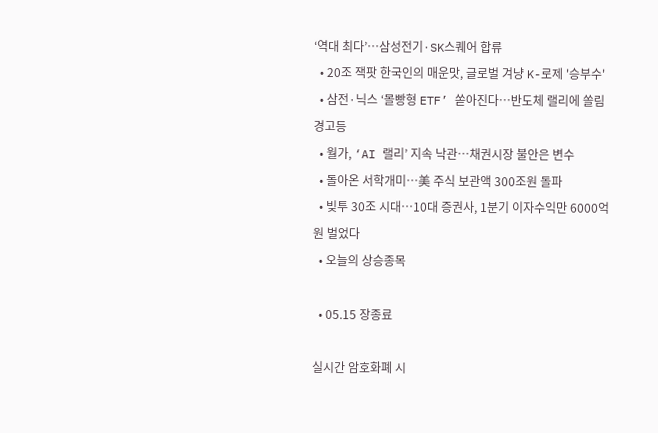‘역대 최다’…삼성전기·SK스퀘어 합류
  • 20조 잭팟 한국인의 매운맛, 글로벌 겨냥 K-로제 '승부수'
  • 삼전·닉스 ‘몰빵형 ETF’ 쏟아진다…반도체 랠리에 쏠림 경고등
  • 월가, ‘AI 랠리’ 지속 낙관…채권시장 불안은 변수
  • 돌아온 서학개미…美 주식 보관액 300조원 돌파
  • 빚투 30조 시대…10대 증권사, 1분기 이자수익만 6000억원 벌었다
  • 오늘의 상승종목

  • 05.15 장종료

실시간 암호화폐 시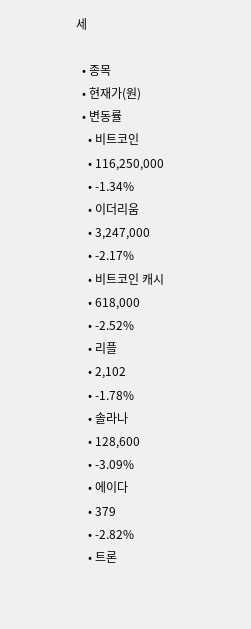세

  • 종목
  • 현재가(원)
  • 변동률
    • 비트코인
    • 116,250,000
    • -1.34%
    • 이더리움
    • 3,247,000
    • -2.17%
    • 비트코인 캐시
    • 618,000
    • -2.52%
    • 리플
    • 2,102
    • -1.78%
    • 솔라나
    • 128,600
    • -3.09%
    • 에이다
    • 379
    • -2.82%
    • 트론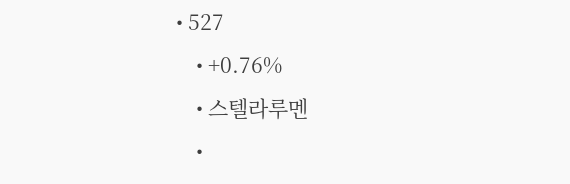• 527
    • +0.76%
    • 스텔라루멘
    •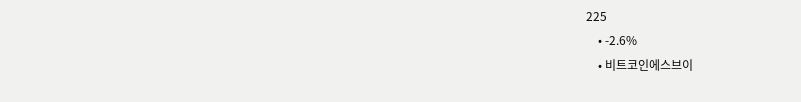225
    • -2.6%
    • 비트코인에스브이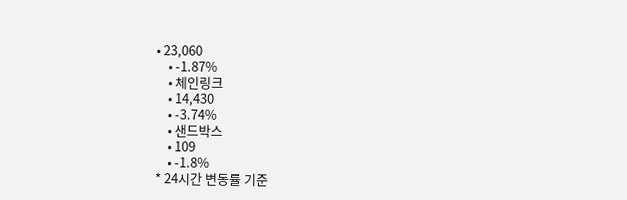• 23,060
    • -1.87%
    • 체인링크
    • 14,430
    • -3.74%
    • 샌드박스
    • 109
    • -1.8%
* 24시간 변동률 기준